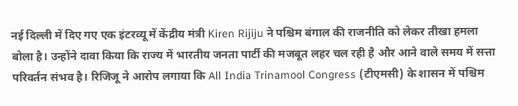नई दिल्ली में दिए गए एक इंटरव्यू में केंद्रीय मंत्री Kiren Rijiju ने पश्चिम बंगाल की राजनीति को लेकर तीखा हमला बोला है। उन्होंने दावा किया कि राज्य में भारतीय जनता पार्टी की मजबूत लहर चल रही है और आने वाले समय में सत्ता परिवर्तन संभव है। रिजिजू ने आरोप लगाया कि All India Trinamool Congress (टीएमसी) के शासन में पश्चिम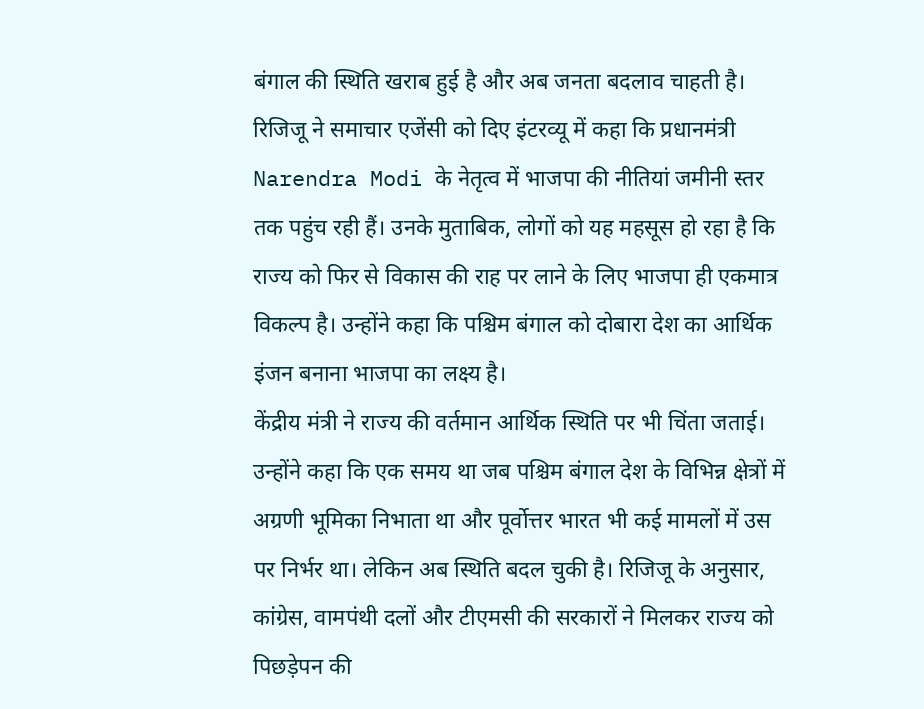बंगाल की स्थिति खराब हुई है और अब जनता बदलाव चाहती है।
रिजिजू ने समाचार एजेंसी को दिए इंटरव्यू में कहा कि प्रधानमंत्री Narendra Modi के नेतृत्व में भाजपा की नीतियां जमीनी स्तर तक पहुंच रही हैं। उनके मुताबिक, लोगों को यह महसूस हो रहा है कि राज्य को फिर से विकास की राह पर लाने के लिए भाजपा ही एकमात्र विकल्प है। उन्होंने कहा कि पश्चिम बंगाल को दोबारा देश का आर्थिक इंजन बनाना भाजपा का लक्ष्य है।
केंद्रीय मंत्री ने राज्य की वर्तमान आर्थिक स्थिति पर भी चिंता जताई। उन्होंने कहा कि एक समय था जब पश्चिम बंगाल देश के विभिन्न क्षेत्रों में अग्रणी भूमिका निभाता था और पूर्वोत्तर भारत भी कई मामलों में उस पर निर्भर था। लेकिन अब स्थिति बदल चुकी है। रिजिजू के अनुसार, कांग्रेस, वामपंथी दलों और टीएमसी की सरकारों ने मिलकर राज्य को पिछड़ेपन की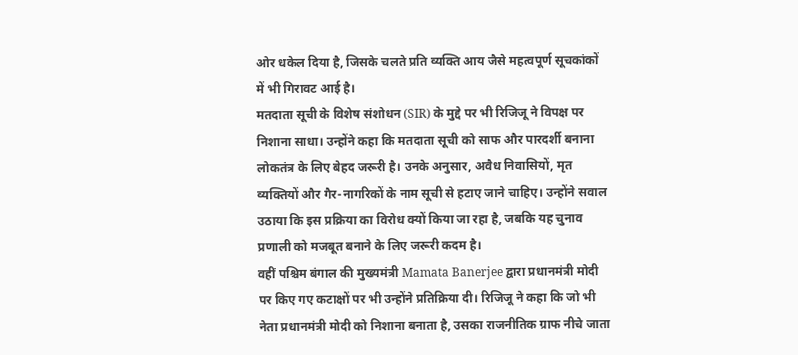ओर धकेल दिया है, जिसके चलते प्रति व्यक्ति आय जैसे महत्वपूर्ण सूचकांकों में भी गिरावट आई है।
मतदाता सूची के विशेष संशोधन (SIR) के मुद्दे पर भी रिजिजू ने विपक्ष पर निशाना साधा। उन्होंने कहा कि मतदाता सूची को साफ और पारदर्शी बनाना लोकतंत्र के लिए बेहद जरूरी है। उनके अनुसार, अवैध निवासियों, मृत व्यक्तियों और गैर-नागरिकों के नाम सूची से हटाए जाने चाहिए। उन्होंने सवाल उठाया कि इस प्रक्रिया का विरोध क्यों किया जा रहा है, जबकि यह चुनाव प्रणाली को मजबूत बनाने के लिए जरूरी कदम है।
वहीं पश्चिम बंगाल की मुख्यमंत्री Mamata Banerjee द्वारा प्रधानमंत्री मोदी पर किए गए कटाक्षों पर भी उन्होंने प्रतिक्रिया दी। रिजिजू ने कहा कि जो भी नेता प्रधानमंत्री मोदी को निशाना बनाता है, उसका राजनीतिक ग्राफ नीचे जाता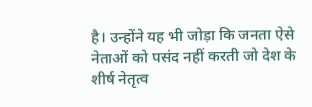है। उन्होंने यह भी जोड़ा कि जनता ऐसे नेताओं को पसंद नहीं करती जो देश के शीर्ष नेतृत्व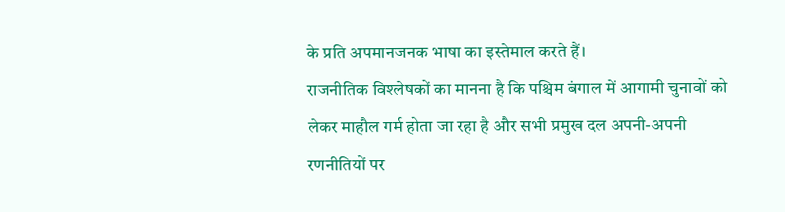के प्रति अपमानजनक भाषा का इस्तेमाल करते हैं।
राजनीतिक विश्लेषकों का मानना है कि पश्चिम बंगाल में आगामी चुनावों को लेकर माहौल गर्म होता जा रहा है और सभी प्रमुख दल अपनी-अपनी रणनीतियों पर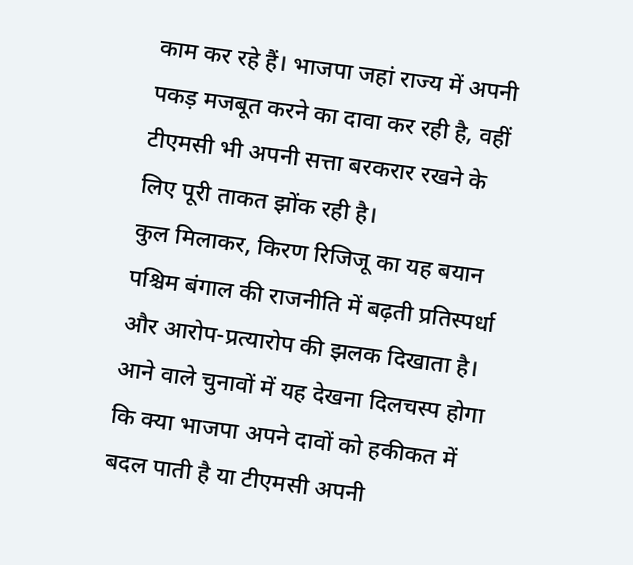काम कर रहे हैं। भाजपा जहां राज्य में अपनी पकड़ मजबूत करने का दावा कर रही है, वहीं टीएमसी भी अपनी सत्ता बरकरार रखने के लिए पूरी ताकत झोंक रही है।
कुल मिलाकर, किरण रिजिजू का यह बयान पश्चिम बंगाल की राजनीति में बढ़ती प्रतिस्पर्धा और आरोप-प्रत्यारोप की झलक दिखाता है। आने वाले चुनावों में यह देखना दिलचस्प होगा कि क्या भाजपा अपने दावों को हकीकत में बदल पाती है या टीएमसी अपनी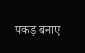पकड़ बनाए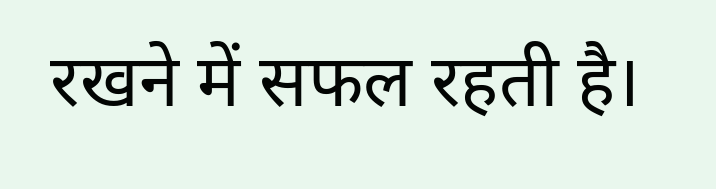रखने में सफल रहती है।